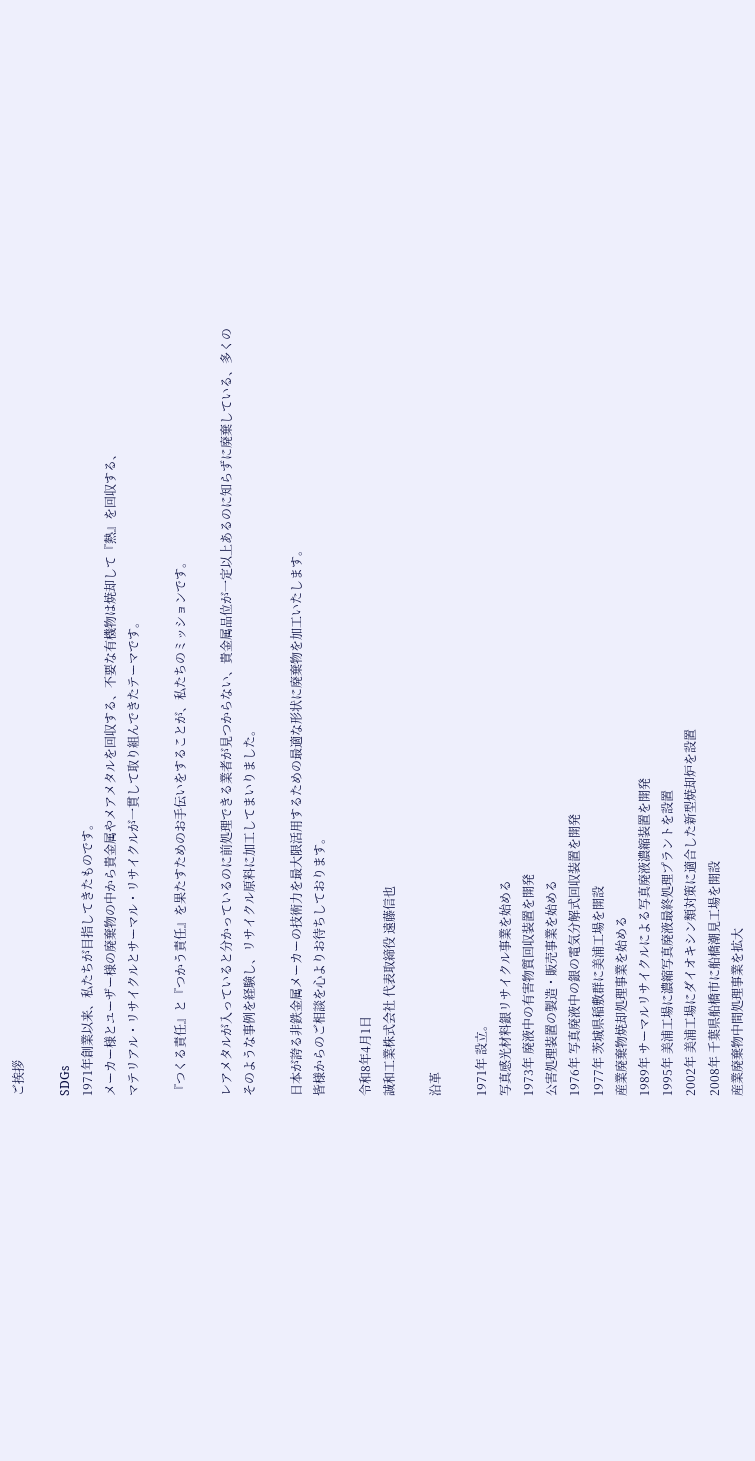ご挨拶

SDGs
1971年創業以来、私たちが目指してきたものです。
メーカー様とユーザー様の廃棄物の中から貴金属やメアメタルを回収する、不要な有機物は焼却して『熱』を回収する、
マテリアル・リサイクルとサーマル・リサイクルが一貫して取り組んできたテーマです。

『つくる責任』と『つかう責任』を果たすためのお手伝いをすることが、私たちのミッションです。

レアメタルが入っていると分かっているのに前処理できる業者が見つからない、貴金属品位が一定以上あるのに知らずに廃棄している、多くのそのような事例を経験し、リサイクル原料に加工してまいりました。

日本が誇る非鉄金属メーカーの技術力を最大限活用するための最適な形状に廃棄物を加工いたします。
皆様からのご相談を心よりお待ちしております。

令和8年4月1日
誠和工業株式会社 代表取締役 遠藤信也

沿革

1971年 設立。
写真感光材料銀リサイクル事業を始める
1973年 廃液中の有害物質回収装置を開発
公害処理装置の製造・販売事業を始める
1976年 写真廃液中の銀の電気分解式回収装置を開発
1977年 茨城県稲敷群に美浦工場を開設
産業廃棄物焼却処理事業を始める
1989年 サーマルリサイクルによる写真廃液濃縮装置を開発
1995年 美浦工場に濃縮写真廃液最終処理プラントを設置
2002年 美浦工場にダイオキシン類対策に適合した新型焼却炉を設置
2008年 千葉県船橋市に船橋潮見工場を開設
産業廃棄物中間処理事業を拡大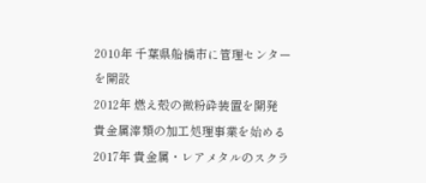2010年 千葉県船橋市に管理センターを開設
2012年 燃え殻の微粉砕装置を開発
貴金属滓類の加工処理事業を始める
2017年 貴金属・レアメタルのスクラ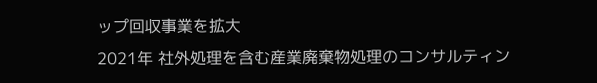ップ回収事業を拡大
2021年 社外処理を含む産業廃棄物処理のコンサルティン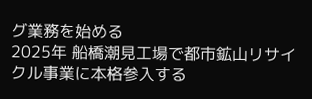グ業務を始める
2025年 船橋潮見工場で都市鉱山リサイクル事業に本格参入する